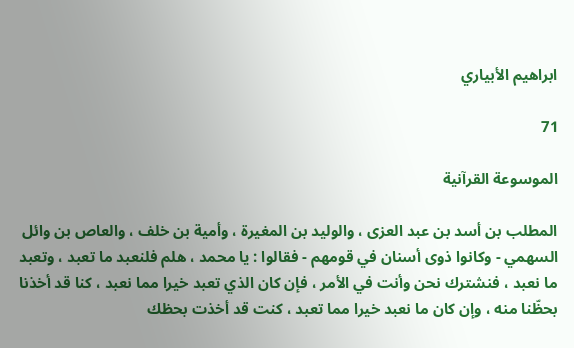ابراهيم الأبياري

71

الموسوعة القرآنية

المطلب بن أسد بن عبد العزى ، والوليد بن المغيرة ، وأمية بن خلف ، والعاص بن وائل السهمي - وكانوا ذوى أسنان في قومهم - فقالوا : يا محمد ، هلم فلنعبد ما تعبد ، وتعبد ما نعبد ، فنشترك نحن وأنت في الأمر ، فإن كان الذي تعبد خيرا مما نعبد ، كنا قد أخذنا بحظّنا منه ، وإن كان ما نعبد خيرا مما تعبد ، كنت قد أخذت بحظك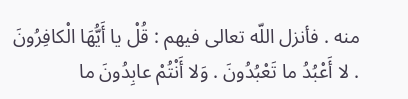منه . فأنزل اللّه تعالى فيهم : قُلْ يا أَيُّهَا الْكافِرُونَ . لا أَعْبُدُ ما تَعْبُدُونَ . وَلا أَنْتُمْ عابِدُونَ ما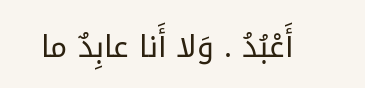أَعْبُدُ . وَلا أَنا عابِدٌ ما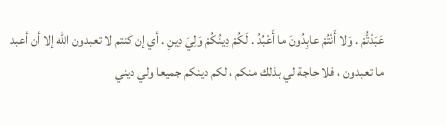عَبَدْتُّمْ . وَلا أَنْتُمْ عابِدُونَ ما أَعْبُدُ . لَكُمْ دِينُكُمْ وَلِيَ دِينِ . أي إن كنتم لا تعبدون اللّه إلا أن أعبد ما تعبدون ، فلا حاجة لي بذلك منكم ، لكم دينكم جميعا ولي ديني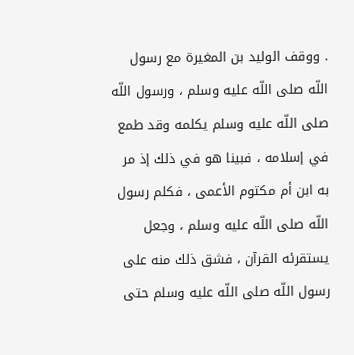. ووقف الوليد بن المغيرة مع رسول اللّه صلى اللّه عليه وسلم ، ورسول اللّه صلى اللّه عليه وسلم يكلمه وقد طمع في إسلامه ، فبينا هو في ذلك إذ مر به ابن أم مكتوم الأعمى ، فكلم رسول اللّه صلى اللّه عليه وسلم ، وجعل يستقرئه القرآن ، فشق ذلك منه على رسول اللّه صلى اللّه عليه وسلم حتى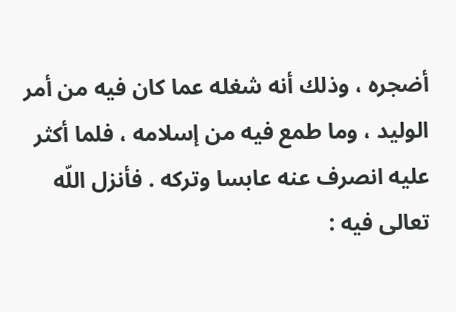أضجره ، وذلك أنه شغله عما كان فيه من أمر الوليد ، وما طمع فيه من إسلامه ، فلما أكثر عليه انصرف عنه عابسا وتركه . فأنزل اللّه تعالى فيه :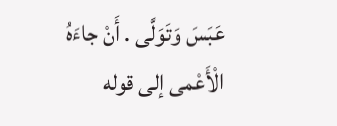عَبَسَ وَتَوَلَّى . أَنْ جاءَهُ الْأَعْمى إلى قوله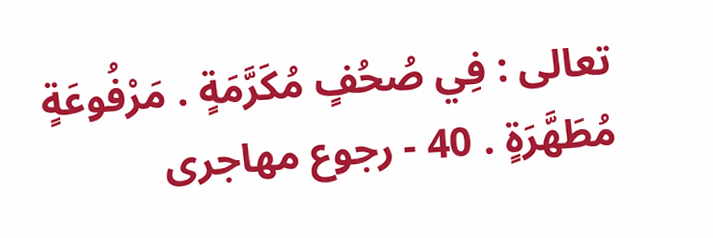تعالى : فِي صُحُفٍ مُكَرَّمَةٍ . مَرْفُوعَةٍ مُطَهَّرَةٍ . 40 - رجوع مهاجرى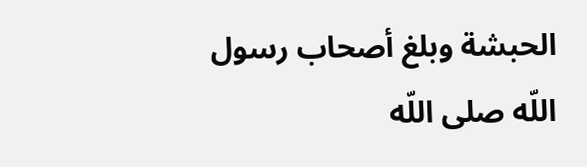الحبشة وبلغ أصحاب رسول اللّه صلى اللّه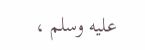عليه وسلم ،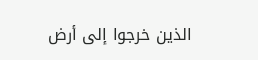الذين خرجوا إلى أرض